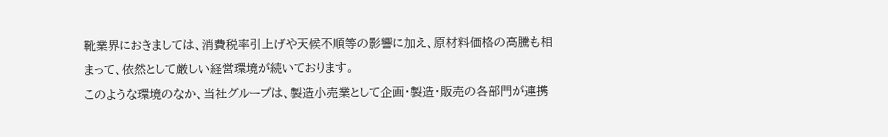靴業界におきましては、消費税率引上げや天候不順等の影響に加え、原材料価格の高騰も相まって、依然として厳しい経営環境が続いております。
このような環境のなか、当社グループは、製造小売業として企画・製造・販売の各部門が連携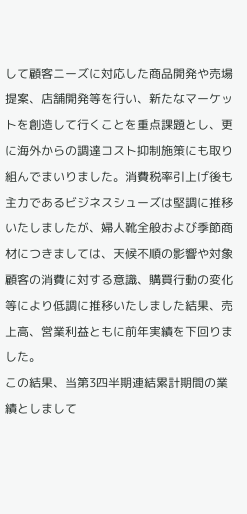して顧客ニーズに対応した商品開発や売場提案、店舗開発等を行い、新たなマーケットを創造して行くことを重点課題とし、更に海外からの調達コスト抑制施策にも取り組んでまいりました。消費税率引上げ後も主力であるビジネスシューズは堅調に推移いたしましたが、婦人靴全般および季節商材につきましては、天候不順の影響や対象顧客の消費に対する意識、購買行動の変化等により低調に推移いたしました結果、売上高、営業利益ともに前年実績を下回りました。
この結果、当第3四半期連結累計期間の業績としまして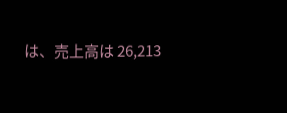は、売上高は 26,213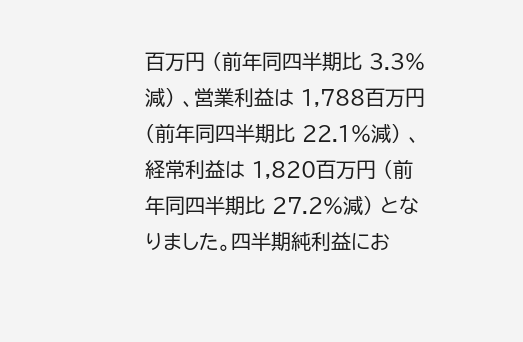百万円 (前年同四半期比 3.3%減) 、営業利益は 1,788百万円 (前年同四半期比 22.1%減) 、経常利益は 1,820百万円 (前年同四半期比 27.2%減) となりました。四半期純利益にお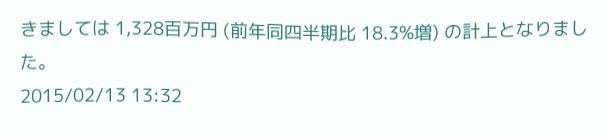きましては 1,328百万円 (前年同四半期比 18.3%増) の計上となりました。
2015/02/13 13:32